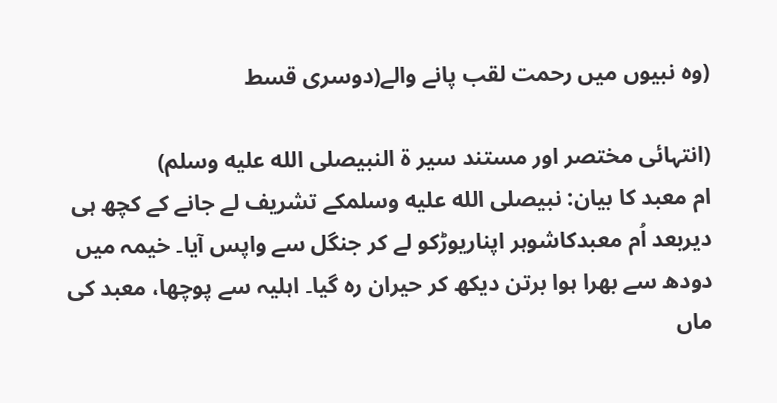(وہ نبیوں میں رحمت لقب پانے والے(دوسری قسط

(انتہائی مختصر اور مستند سیر ۃ النبیصلى الله عليه وسلم)
ام معبد کا بیان: نبیصلى الله عليه وسلمکے تشریف لے جانے کے کچھ ہی دیربعد اُم معبدکاشوہر اپناریوڑکو لے کر جنگل سے واپس آیا۔ خیمہ میں دودھ سے بھرا ہوا برتن دیکھ کر حیران رہ گیا۔ اہلیہ سے پوچھا، معبد کی ماں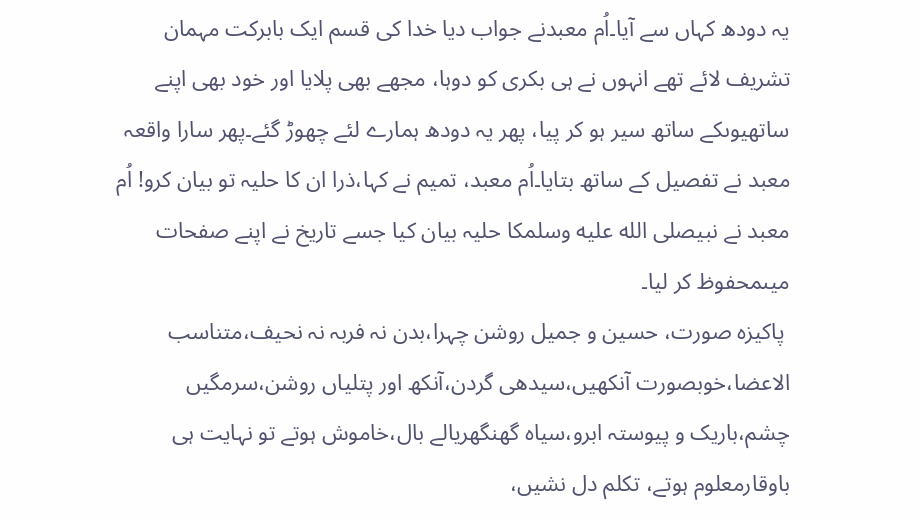یہ دودھ کہاں سے آیا۔اُم معبدنے جواب دیا خدا کی قسم ایک بابرکت مہمان تشریف لائے تھے انہوں نے ہی بکری کو دوہا، مجھے بھی پلایا اور خود بھی اپنے ساتھیوںکے ساتھ سیر ہو کر پیا، پھر یہ دودھ ہمارے لئے چھوڑ گئے۔پھر سارا واقعہ معبد نے تفصیل کے ساتھ بتایا۔اُم معبد، تمیم نے کہا،ذرا ان کا حلیہ تو بیان کرو! اُم معبد نے نبیصلى الله عليه وسلمکا حلیہ بیان کیا جسے تاریخ نے اپنے صفحات میںمحفوظ کر لیا۔
 پاکیزہ صورت، حسین و جمیل روشن چہرا،بدن نہ فربہ نہ نحیف،متناسب الاعضا،خوبصورت آنکھیں،سیدھی گردن،آنکھ اور پتلیاں روشن،سرمگیں چشم،باریک و پیوستہ ابرو،سیاہ گھنگھریالے بال،خاموش ہوتے تو نہایت ہی باوقارمعلوم ہوتے، تکلم دل نشیں،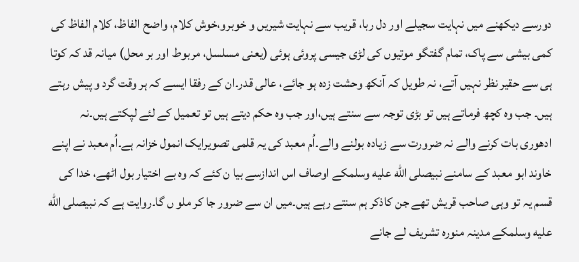دورسے دیکھنے میں نہایت سجیلے اور دل ربا، قریب سے نہایت شیریں و خوبرو،خوش کلام، واضح الفاظ، کلام الفاظ کی کمی بیشی سے پاک، تمام گفتگو موتیوں کی لڑی جیسی پروئی ہوئی (یعنی مسلسل، مربوط اور بر محل) میانہ قد کہ کوتا ہی سے حقیر نظر نہیں آتے، نہ طویل کہ آنکھ وحشت زدہ ہو جائے، عالی قدر۔ان کے رفقا ایسے کہ ہر وقت گرد و پیش رہتے ہیں۔ جب وہ کچھ فرماتے ہیں تو بڑی توجہ سے سنتے ہیں،اور جب وہ حکم دیتے ہیں تو تعمیل کے لئے لپکتے ہیں۔نہ ادھوری بات کرنے والے نہ ضرورت سے زیادہ بولنے والے۔اُم معبد کی یہ قلمی تصویرایک انمول خزانہ ہے۔اُم معبد نے اپنے خاوند ابو معبد کے سامنے نبیصلى الله عليه وسلمکے اوصاف اس اندازسے بیا ن کئے کہ وہ بے اختیار بول اٹھے، خدا کی قسم یہ تو وہی صاحب قریش تھے جن کاذکر ہم سنتے رہے ہیں۔میں ان سے ضرور جا کر ملو ں گا۔روایت ہے کہ نبیصلى الله عليه وسلمکے مدینہ منورہ تشریف لے جانے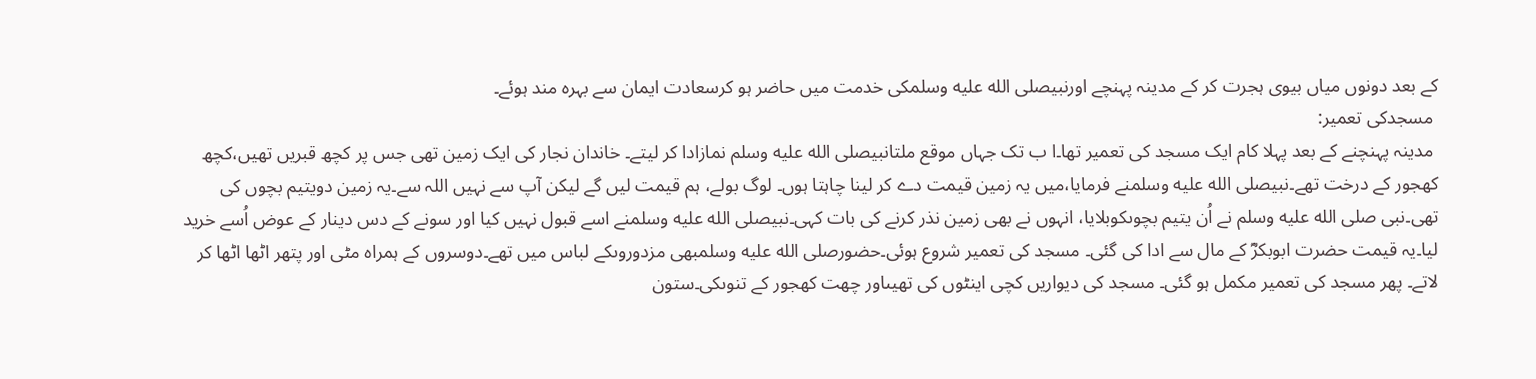کے بعد دونوں میاں بیوی ہجرت کر کے مدینہ پہنچے اورنبیصلى الله عليه وسلمکی خدمت میں حاضر ہو کرسعادت ایمان سے بہرہ مند ہوئے۔
 مسجدکی تعمیر:
 مدینہ پہنچنے کے بعد پہلا کام ایک مسجد کی تعمیر تھا۔ا ب تک جہاں موقع ملتانبیصلى الله عليه وسلم نمازادا کر لیتے۔ خاندان نجار کی ایک زمین تھی جس پر کچھ قبریں تھیں،کچھ کھجور کے درخت تھے۔نبیصلى الله عليه وسلمنے فرمایا،میں یہ زمین قیمت دے کر لینا چاہتا ہوں۔ لوگ بولے، ہم قیمت لیں گے لیکن آپ سے نہیں اللہ سے۔یہ زمین دویتیم بچوں کی تھی۔نبی صلى الله عليه وسلم نے اُن یتیم بچوںکوبلایا، انہوں نے بھی زمین نذر کرنے کی بات کہی۔نبیصلى الله عليه وسلمنے اسے قبول نہیں کیا اور سونے کے دس دینار کے عوض اُسے خرید لیا۔یہ قیمت حضرت ابوبکرؓ کے مال سے ادا کی گئی۔ مسجد کی تعمیر شروع ہوئی۔حضورصلى الله عليه وسلمبھی مزدوروںکے لباس میں تھے۔دوسروں کے ہمراہ مٹی اور پتھر اٹھا اٹھا کر لاتے۔ پھر مسجد کی تعمیر مکمل ہو گئی۔ مسجد کی دیواریں کچی اینٹوں کی تھیںاور چھت کھجور کے تنوںکی۔ستون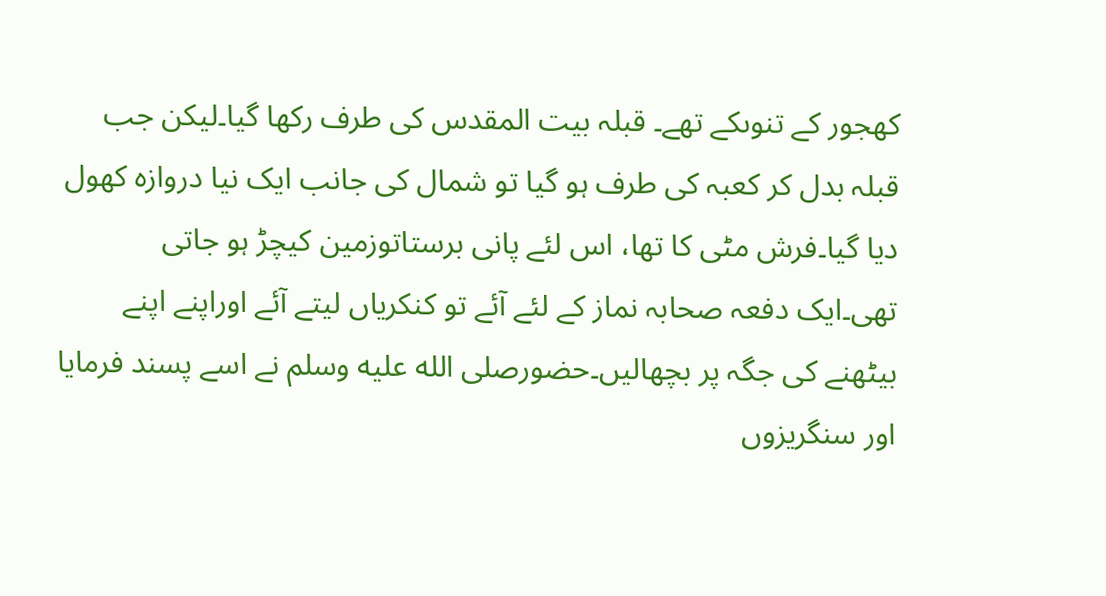کھجور کے تنوںکے تھے۔ قبلہ بیت المقدس کی طرف رکھا گیا۔لیکن جب قبلہ بدل کر کعبہ کی طرف ہو گیا تو شمال کی جانب ایک نیا دروازہ کھول دیا گیا۔فرش مٹی کا تھا، اس لئے پانی برستاتوزمین کیچڑ ہو جاتی تھی۔ایک دفعہ صحابہ نماز کے لئے آئے تو کنکریاں لیتے آئے اوراپنے اپنے بیٹھنے کی جگہ پر بچھالیں۔حضورصلى الله عليه وسلم نے اسے پسند فرمایا اور سنگریزوں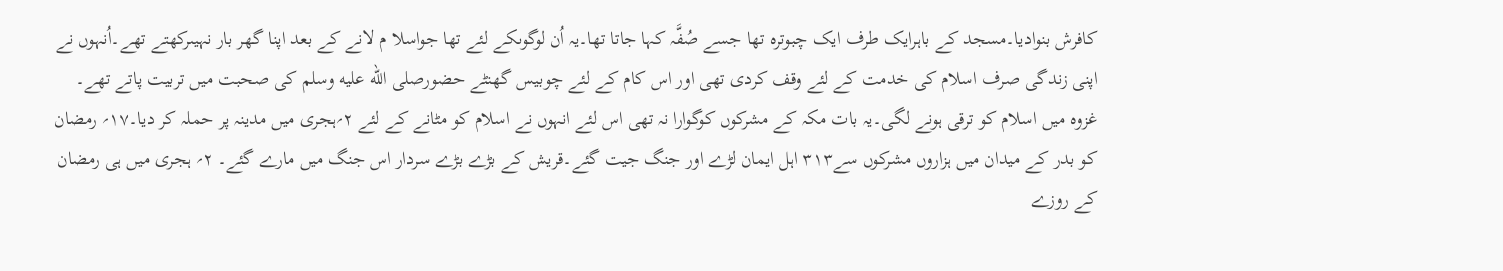کافرش بنوادیا۔مسجد کے باہرایک طرف ایک چبوترہ تھا جسے صُفَّہ کہا جاتا تھا۔یہ اُن لوگوںکے لئے تھا جواسلا م لانے کے بعد اپنا گھر بار نہیںرکھتے تھے۔اُنہوں نے اپنی زندگی صرف اسلام کی خدمت کے لئے وقف کردی تھی اور اس کام کے لئے چوبیس گھنٹے حضورصلى الله عليه وسلم کی صحبت میں تربیت پاتے تھے۔
غزوہ میں اسلام کو ترقی ہونے لگی۔یہ بات مکہ کے مشرکوں کوگوارا نہ تھی اس لئے انہوں نے اسلام کو مٹانے کے لئے ۲؍ہجری میں مدینہ پر حملہ کر دیا۔۱۷؍ رمضان کو بدر کے میدان میں ہزاروں مشرکوں سے۳۱۳ اہل ایمان لڑے اور جنگ جیت گئے۔قریش کے بڑے بڑے سردار اس جنگ میں مارے گئے۔ ۲؍ ہجری میں ہی رمضان کے روزے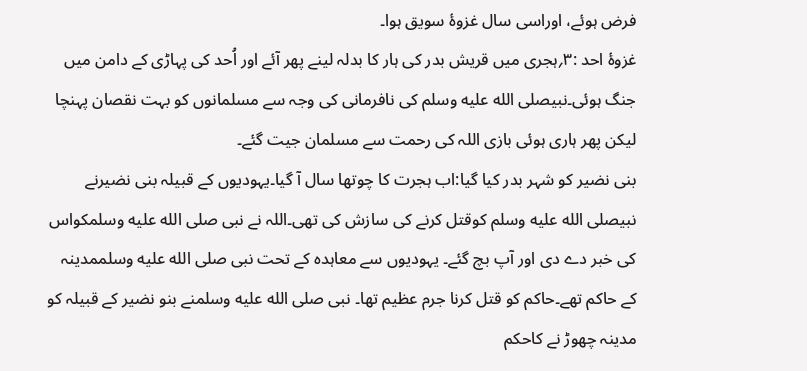فرض ہوئے، اوراسی سال غزوۂ سویق ہوا۔
غزوۂ احد :۳؍ہجری میں قریش بدر کی ہار کا بدلہ لینے پھر آئے اور اُحد کی پہاڑی کے دامن میں جنگ ہوئی۔نبیصلى الله عليه وسلم کی نافرمانی کی وجہ سے مسلمانوں کو بہت نقصان پہنچا لیکن پھر ہاری ہوئی بازی اللہ کی رحمت سے مسلمان جیت گئے۔
بنی نضیر کو شہر بدر کیا گیا:اب ہجرت کا چوتھا سال آ گیا۔یہودیوں کے قبیلہ بنی نضیرنے نبیصلى الله عليه وسلم کوقتل کرنے کی سازش کی تھی۔اللہ نے نبی صلى الله عليه وسلمکواس کی خبر دے دی اور آپ بچ گئے۔ یہودیوں سے معاہدہ کے تحت نبی صلى الله عليه وسلممدینہ کے حاکم تھے۔حاکم کو قتل کرنا جرم عظیم تھا۔ نبی صلى الله عليه وسلمنے بنو نضیر کے قبیلہ کو مدینہ چھوڑ نے کاحکم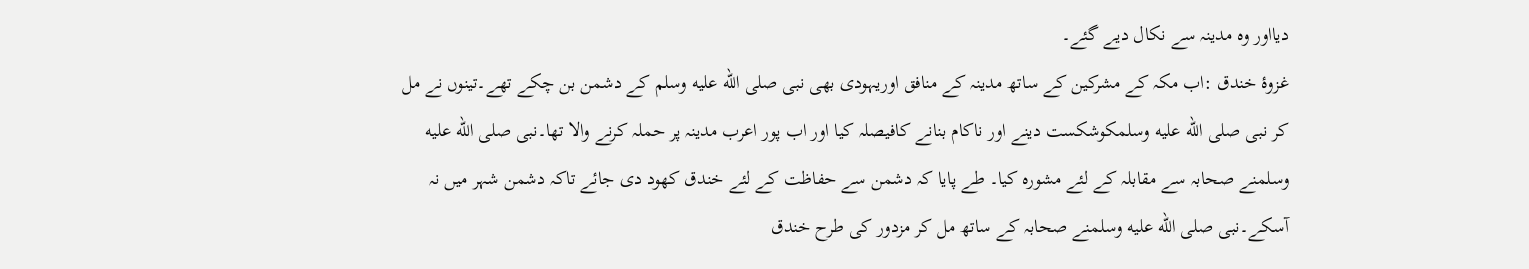دیااور وہ مدینہ سے نکال دیے گئے۔
غزوۂ خندق :اب مکہ کے مشرکین کے ساتھ مدینہ کے منافق اوریہودی بھی نبی صلى الله عليه وسلم کے دشمن بن چکے تھے۔تینوں نے مل کر نبی صلى الله عليه وسلمکوشکست دینے اور ناکام بنانے کافیصلہ کیا اور اب پور اعرب مدینہ پر حملہ کرنے والا تھا۔نبی صلى الله عليه وسلمنے صحابہ سے مقابلہ کے لئے مشورہ کیا۔ طے پایا کہ دشمن سے حفاظت کے لئے خندق کھود دی جائے تاکہ دشمن شہر میں نہ آسکے۔نبی صلى الله عليه وسلمنے صحابہ کے ساتھ مل کر مزدور کی طرح خندق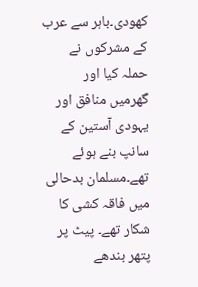کھودی۔باہر سے عرب کے مشرکوں نے حملہ کیا اور گھرمیں منافق اور یہودی آستین کے سانپ بنے ہوئے تھے۔مسلمان بدحالی میں فاقہ کشی کا شکار تھے۔ پیٹ پر پتھر بندھے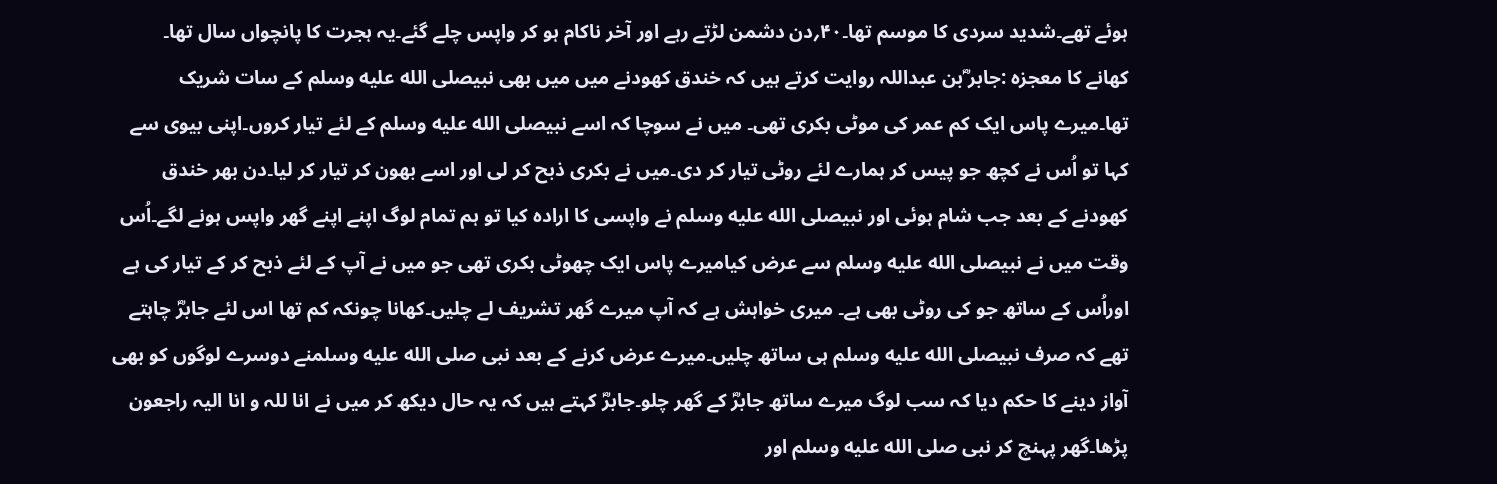ہوئے تھے۔شدید سردی کا موسم تھا۔۴۰؍دن دشمن لڑتے رہے اور آخر ناکام ہو کر واپس چلے گئے۔یہ ہجرت کا پانچواں سال تھا۔
کھانے کا معجزہ :جابر ؓبن عبداللہ روایت کرتے ہیں کہ خندق کھودنے میں میں بھی نبیصلى الله عليه وسلم کے سات شریک تھا۔میرے پاس ایک کم عمر کی موٹی بکری تھی۔ میں نے سوچا کہ اسے نبیصلى الله عليه وسلم کے لئے تیار کروں۔اپنی بیوی سے کہا تو اُس نے کچھ جو پیس کر ہمارے لئے روٹی تیار کر دی۔میں نے بکری ذبح کر لی اور اسے بھون کر تیار کر لیا۔دن بھر خندق کھودنے کے بعد جب شام ہوئی اور نبیصلى الله عليه وسلم نے واپسی کا ارادہ کیا تو ہم تمام لوگ اپنے اپنے گھر واپس ہونے لگے۔اُس وقت میں نے نبیصلى الله عليه وسلم سے عرض کیامیرے پاس ایک چھوٹی بکری تھی جو میں نے آپ کے لئے ذبح کر کے تیار کی ہے اوراُس کے ساتھ جو کی روٹی بھی ہے۔ میری خواہش ہے کہ آپ میرے گھر تشریف لے چلیں۔کھانا چونکہ کم تھا اس لئے جابرؓ چاہتے تھے کہ صرف نبیصلى الله عليه وسلم ہی ساتھ چلیں۔میرے عرض کرنے کے بعد نبی صلى الله عليه وسلمنے دوسرے لوگوں کو بھی آواز دینے کا حکم دیا کہ سب لوگ میرے ساتھ جابرؓ کے گھر چلو۔جابرؓ کہتے ہیں کہ یہ حال دیکھ کر میں نے انا للہ و انا الیہ راجعون پڑھا۔گھر پہنچ کر نبی صلى الله عليه وسلم اور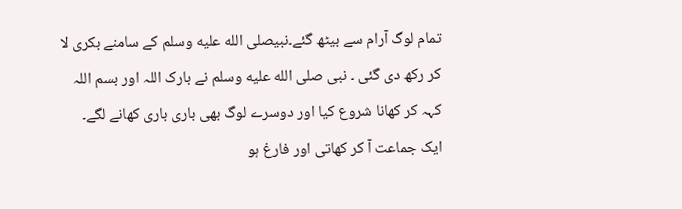تمام لوگ آرام سے بیٹھ گئے۔نبیصلى الله عليه وسلم کے سامنے بکری لا کر رکھ دی گئی ۔ نبی صلى الله عليه وسلم نے بارک اللہ اور بسم اللہ کہہ کر کھانا شروع کیا اور دوسرے لوگ بھی باری باری کھانے لگے۔ ایک جماعت آ کر کھاتی اور فارغ ہو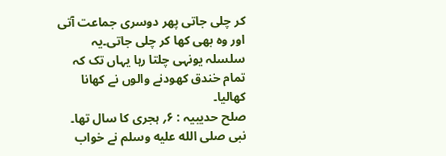کر چلی جاتی پھر دوسری جماعت آتی اور وہ بھی کھا کر چلی جاتی۔یہ سلسلہ یونہی چلتا رہا یہاں تک کہ تمام خندق کھودنے والوں نے کھانا کھالیا۔
صلح حدیبیہ : ۶؍ ہجری کا سال تھا۔ نبی صلى الله عليه وسلم نے خواب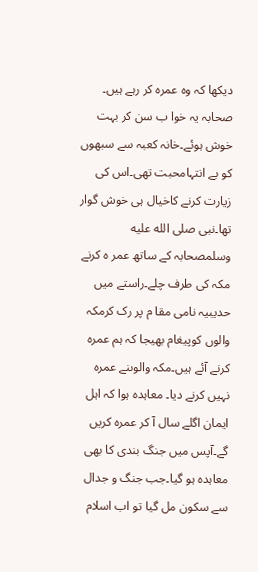دیکھا کہ وہ عمرہ کر رہے ہیں۔ صحابہ یہ خوا ب سن کر بہت خوش ہوئے۔خانہ کعبہ سے سبھوں کو بے انتہامحبت تھی۔اس کی زیارت کرنے کاخیال ہی خوش گوار تھا۔نبی صلى الله عليه وسلمصحابہ کے ساتھ عمر ہ کرنے مکہ کی طرف چلے۔راستے میں حدیبیہ نامی مقا م پر رک کرمکہ والوں کوپیغام بھیجا کہ ہم عمرہ کرنے آئے ہیں۔مکہ والوںنے عمرہ نہیں کرنے دیا۔ معاہدہ ہوا کہ اہل ایمان اگلے سال آ کر عمرہ کریں گے۔آپس میں جنگ بندی کا بھی معاہدہ ہو گیا۔جب جنگ و جدال سے سکون مل گیا تو اب اسلام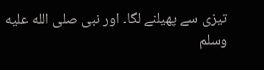تیزی سے پھیلنے لگا۔ اور نبی صلى الله عليه وسلم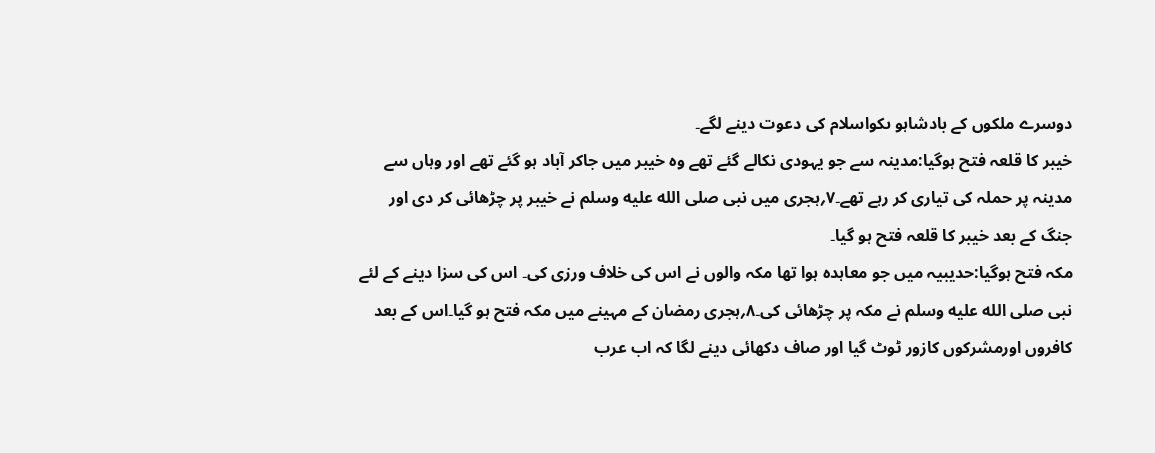دوسرے ملکوں کے بادشاہو ںکواسلام کی دعوت دینے لگے۔
خیبر کا قلعہ فتح ہوگیا:مدینہ سے جو یہودی نکالے گئے تھے وہ خیبر میں جاکر آباد ہو گئے تھے اور وہاں سے مدینہ پر حملہ کی تیاری کر رہے تھے۔۷؍ہجری میں نبی صلى الله عليه وسلم نے خیبر پر چڑھائی کر دی اور جنگ کے بعد خیبر کا قلعہ فتح ہو گیا۔
مکہ فتح ہوگیا:حدیبیہ میں جو معاہدہ ہوا تھا مکہ والوں نے اس کی خلاف ورزی کی۔ اس کی سزا دینے کے لئے نبی صلى الله عليه وسلم نے مکہ پر چڑھائی کی۔۸؍ہجری رمضان کے مہینے میں مکہ فتح ہو گیا۔اس کے بعد کافروں اورمشرکوں کازور ٹوٹ گیا اور صاف دکھائی دینے لگا کہ اب عرب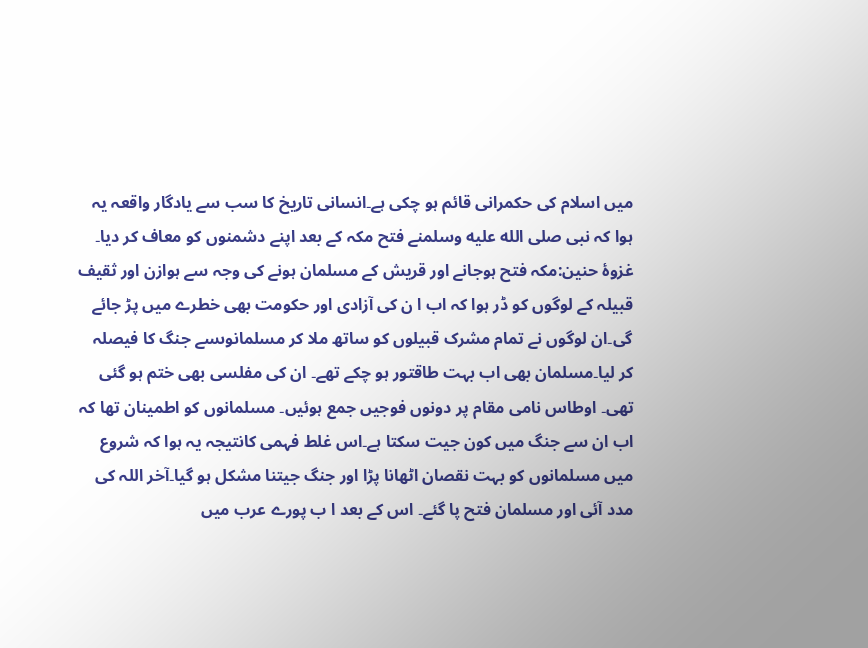میں اسلام کی حکمرانی قائم ہو چکی ہے۔انسانی تاریخ کا سب سے یادگار واقعہ یہ ہوا کہ نبی صلى الله عليه وسلمنے فتح مکہ کے بعد اپنے دشمنوں کو معاف کر دیا۔
غزوۂ حنین:مکہ فتح ہوجانے اور قریش کے مسلمان ہونے کی وجہ سے ہوازن اور ثقیف قبیلہ کے لوگوں کو ڈر ہوا کہ اب ا ن کی آزادی اور حکومت بھی خطرے میں پڑ جائے گی۔ان لوگوں نے تمام مشرک قبیلوں کو ساتھ ملا کر مسلمانوںسے جنگ کا فیصلہ کر لیا۔مسلمان بھی اب بہت طاقتور ہو چکے تھے۔ ان کی مفلسی بھی ختم ہو گئی تھی۔ اوطاس نامی مقام پر دونوں فوجیں جمع ہوئیں۔ مسلمانوں کو اطمینان تھا کہ اب ان سے جنگ میں کون جیت سکتا ہے۔اس غلط فہمی کانتیجہ یہ ہوا کہ شروع میں مسلمانوں کو بہت نقصان اٹھانا پڑا اور جنگ جیتنا مشکل ہو گیا۔آخر اللہ کی مدد آئی اور مسلمان فتح پا گئے۔ اس کے بعد ا ب پورے عرب میں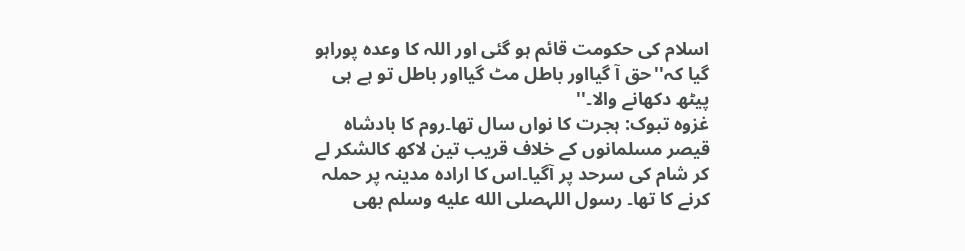اسلام کی حکومت قائم ہو گئی اور اللہ کا وعدہ پوراہو گیا کہ''حق آ گیااور باطل مٹ گیااور باطل تو ہے ہی پیٹھ دکھانے والا۔''
غزوہ تبوک: ہجرت کا نواں سال تھا۔روم کا بادشاہ قیصر مسلمانوں کے خلاف قریب تین لاکھ کالشکر لے کر شام کی سرحد پر آگیا۔اس کا ارادہ مدینہ پر حملہ کرنے کا تھا۔ رسول اللہصلى الله عليه وسلم بھی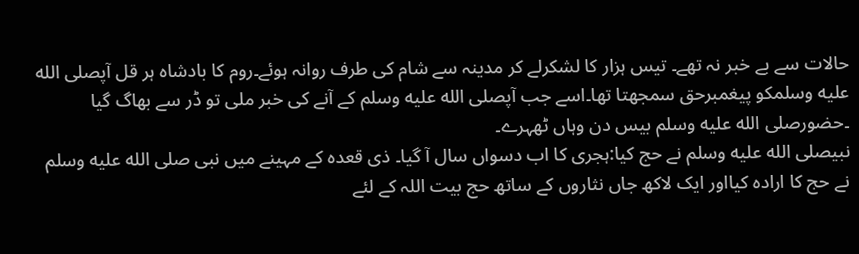حالات سے بے خبر نہ تھے۔ تیس ہزار کا لشکرلے کر مدینہ سے شام کی طرف روانہ ہوئے۔روم کا بادشاہ ہر قل آپصلى الله عليه وسلمکو پیغمبرحق سمجھتا تھا۔اسے جب آپصلى الله عليه وسلم کے آنے کی خبر ملی تو ڈر سے بھاگ گیا ۔حضورصلى الله عليه وسلم بیس دن وہاں ٹھہرے۔
نبیصلى الله عليه وسلم نے حج کیا:ہجری کا اب دسواں سال آ گیا۔ ذی قعدہ کے مہینے میں نبی صلى الله عليه وسلم نے حج کا ارادہ کیااور ایک لاکھ جاں نثاروں کے ساتھ حج بیت اللہ کے لئے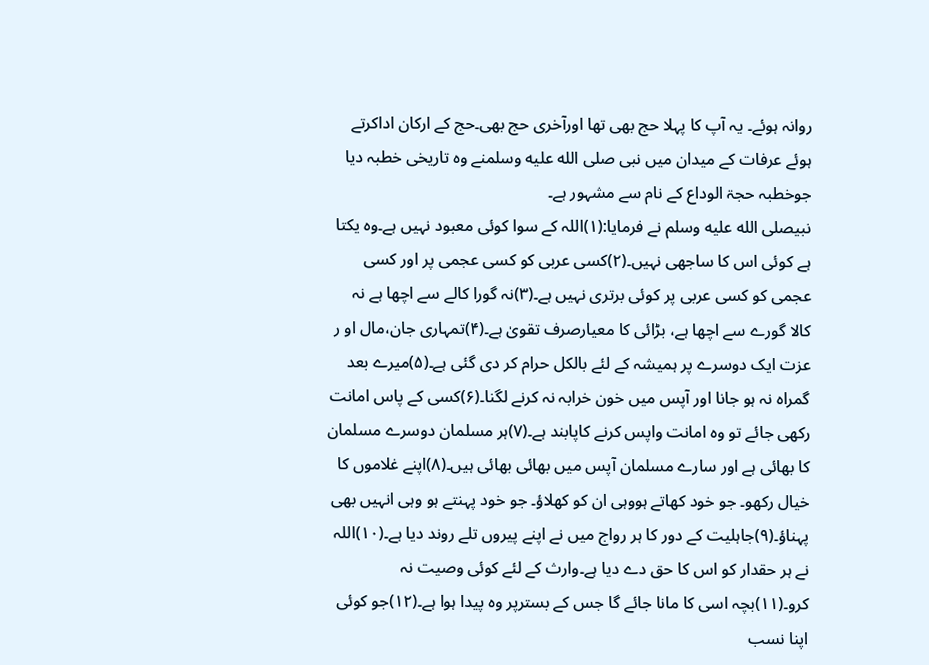روانہ ہوئے۔ یہ آپ کا پہلا حج بھی تھا اورآخری حج بھی۔حج کے ارکان اداکرتے ہوئے عرفات کے میدان میں نبی صلى الله عليه وسلمنے وہ تاریخی خطبہ دیا جوخطبہ حجۃ الوداع کے نام سے مشہور ہے۔
نبیصلى الله عليه وسلم نے فرمایا:(۱)اللہ کے سوا کوئی معبود نہیں ہے۔وہ یکتا ہے کوئی اس کا ساجھی نہیں۔(۲)کسی عربی کو کسی عجمی پر اور کسی عجمی کو کسی عربی پر کوئی برتری نہیں ہے۔(۳)نہ گورا کالے سے اچھا ہے نہ کالا گورے سے اچھا ہے، بڑائی کا معیارصرف تقویٰ ہے۔(۴)تمہاری جان،مال او ر عزت ایک دوسرے پر ہمیشہ کے لئے بالکل حرام کر دی گئی ہے۔(۵)میرے بعد گمراہ نہ ہو جانا اور آپس میں خون خرابہ نہ کرنے لگنا۔(۶)کسی کے پاس امانت رکھی جائے تو وہ امانت واپس کرنے کاپابند ہے۔(۷)ہر مسلمان دوسرے مسلمان کا بھائی ہے اور سارے مسلمان آپس میں بھائی بھائی ہیں۔(۸)اپنے غلاموں کا خیال رکھو۔ جو خود کھاتے ہووہی ان کو کھلاؤ۔ جو خود پہنتے ہو وہی انہیں بھی پہناؤ۔(۹)جاہلیت کے دور کا ہر رواج میں نے اپنے پیروں تلے روند دیا ہے۔(۱۰)اللہ نے ہر حقدار کو اس کا حق دے دیا ہے۔وارث کے لئے کوئی وصیت نہ کرو۔(۱۱)بچہ اسی کا مانا جائے گا جس کے بسترپر وہ پیدا ہوا ہے۔(۱۲)جو کوئی اپنا نسب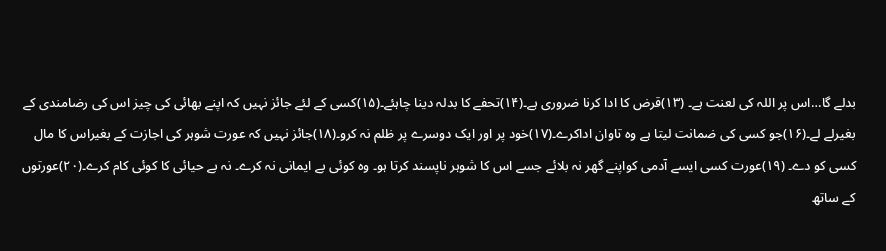بدلے گا…اس پر اللہ کی لعنت ہے۔ (۱۳)قرض کا ادا کرنا ضروری ہے۔(۱۴)تحفے کا بدلہ دینا چاہئے۔(۱۵)کسی کے لئے جائز نہیں کہ اپنے بھائی کی چیز اس کی رضامندی کے بغیرلے لے۔(۱۶)جو کسی کی ضمانت لیتا ہے وہ تاوان اداکرے۔(۱۷)خود پر اور ایک دوسرے پر ظلم نہ کرو۔(۱۸)جائز نہیں کہ عورت شوہر کی اجازت کے بغیراس کا مال کسی کو دے۔ (۱۹)عورت کسی ایسے آدمی کواپنے گھر نہ بلائے جسے اس کا شوہر ناپسند کرتا ہو۔ وہ کوئی بے ایمانی نہ کرے۔ نہ بے حیائی کا کوئی کام کرے۔(۲۰)عورتوں کے ساتھ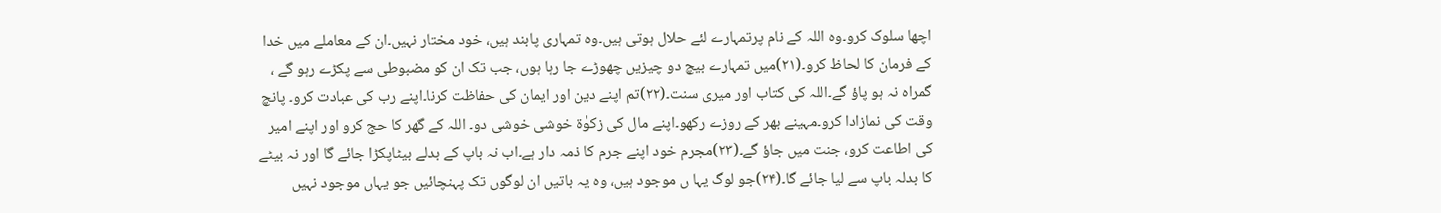اچھا سلوک کرو۔وہ اللہ کے نام پرتمہارے لئے حلال ہوتی ہیں۔وہ تمہاری پابند ہیں، خود مختار نہیں۔ان کے معاملے میں خدا کے فرمان کا لحاظ کرو۔(۲۱)میں تمہارے بیچ دو چیزیں چھوڑے جا رہا ہوں، جب تک ان کو مضبوطی سے پکڑے رہو گے ، گمراہ نہ ہو پاؤ گے۔اللہ کی کتاب اور میری سنت۔(۲۲)تم اپنے دین اور ایمان کی حفاظت کرنا۔اپنے رب کی عبادت کرو۔ پانچ وقت کی نمازادا کرو۔مہینے بھر کے روزے رکھو۔اپنے مال کی زکوٰۃ خوشی خوشی دو۔ اللہ کے گھر کا حج کرو اور اپنے امیر کی اطاعت کرو، جنت میں جاؤ گے۔(۲۳)مجرم خود اپنے جرم کا ذمہ دار ہے۔اب نہ باپ کے بدلے بیٹاپکڑا جائے گا اور نہ بیٹے کا بدلہ باپ سے لیا جائے گا۔(۲۴)جو لوگ یہا ں موجود ہیں، وہ یہ باتیں ان لوگوں تک پہنچائیں جو یہاں موجود نہیں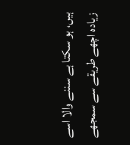ہیں، ہو سکتا ہے سننے والا اسے زیادہ اچھے طریقے سے سمجھے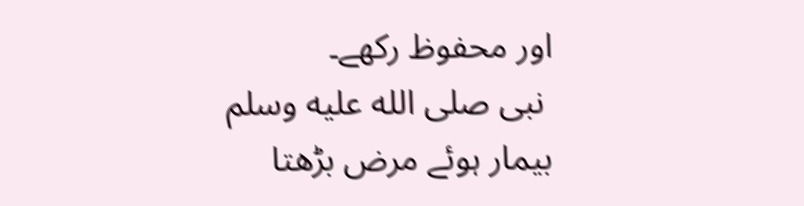اور محفوظ رکھے۔
 نبی صلى الله عليه وسلم بیمار ہوئے مرض بڑھتا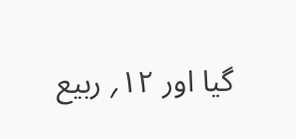گیا اور ۱۲؍ ربیع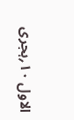الاول ۱۰؍ہجری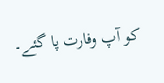کو آپ وفارت پا گئے۔